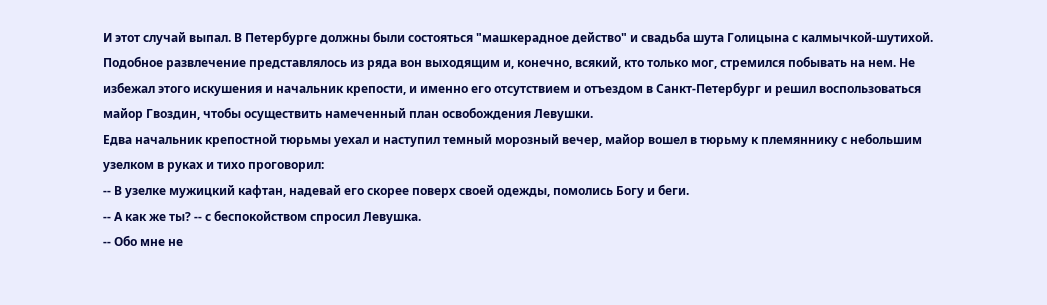И этот случай выпал. В Петербурге должны были состояться "машкерадное действо" и свадьба шута Голицына с калмычкой-шутихой. Подобное развлечение представлялось из ряда вон выходящим и, конечно, всякий, кто только мог, стремился побывать на нем. Не избежал этого искушения и начальник крепости, и именно его отсутствием и отъездом в Санкт-Петербург и решил воспользоваться майор Гвоздин, чтобы осуществить намеченный план освобождения Левушки.
Едва начальник крепостной тюрьмы уехал и наступил темный морозный вечер, майор вошел в тюрьму к племяннику с небольшим узелком в руках и тихо проговорил:
-- В узелке мужицкий кафтан, надевай его скорее поверх своей одежды, помолись Богу и беги.
-- А как же ты? -- с беспокойством спросил Левушка.
-- Обо мне не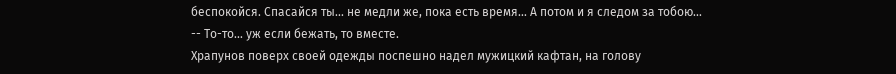беспокойся. Спасайся ты... не медли же, пока есть время... А потом и я следом за тобою...
-- То-то... уж если бежать, то вместе.
Храпунов поверх своей одежды поспешно надел мужицкий кафтан, на голову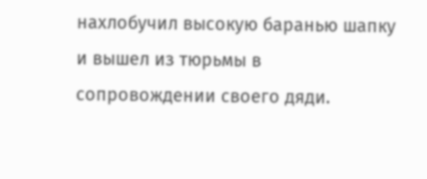нахлобучил высокую баранью шапку и вышел из тюрьмы в сопровождении своего дяди.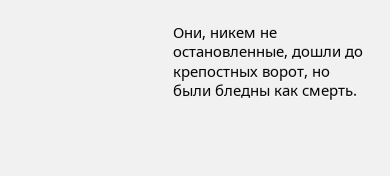Они, никем не остановленные, дошли до крепостных ворот, но были бледны как смерть.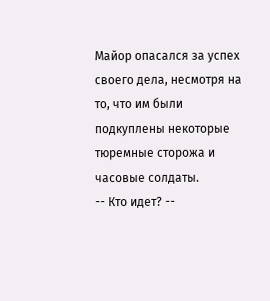Майор опасался за успех своего дела, несмотря на то, что им были подкуплены некоторые тюремные сторожа и часовые солдаты.
-- Кто идет? --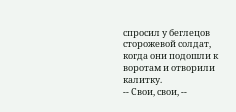спросил у беглецов сторожевой солдат, когда они подошли к воротам и отворили калитку.
-- Свои, свои, --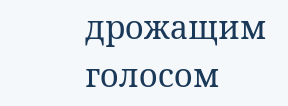дрожащим голосом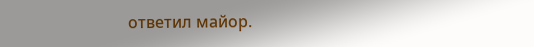ответил майор.